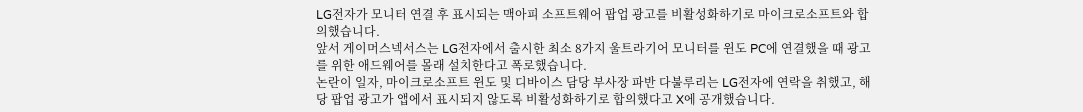LG전자가 모니터 연결 후 표시되는 맥아피 소프트웨어 팝업 광고를 비활성화하기로 마이크로소프트와 합의했습니다.
앞서 게이머스넥서스는 LG전자에서 출시한 최소 8가지 울트라기어 모니터를 윈도 PC에 연결했을 때 광고를 위한 애드웨어를 몰래 설치한다고 폭로했습니다.
논란이 일자, 마이크로소프트 윈도 및 디바이스 담당 부사장 파반 다불루리는 LG전자에 연락을 취했고, 해당 팝업 광고가 앱에서 표시되지 않도록 비활성화하기로 합의했다고 X에 공개했습니다.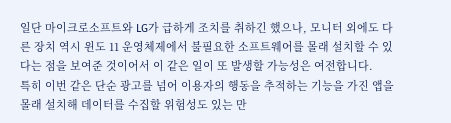일단 마이크로소프트와 LG가 급하게 조치를 취하긴 했으나, 모니터 외에도 다른 장치 역시 윈도 11 운영체제에서 불필요한 소프트웨어를 몰래 설치할 수 있다는 점을 보여준 것이어서 이 같은 일이 또 발생할 가능성은 여전합니다.
특히 이번 같은 단순 광고를 넘어 이용자의 행동을 추적하는 기능을 가진 앱을 몰래 설치해 데이터를 수집할 위험성도 있는 만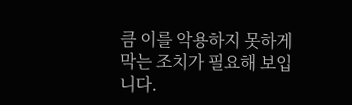큼 이를 악용하지 못하게 막는 조치가 필요해 보입니다.